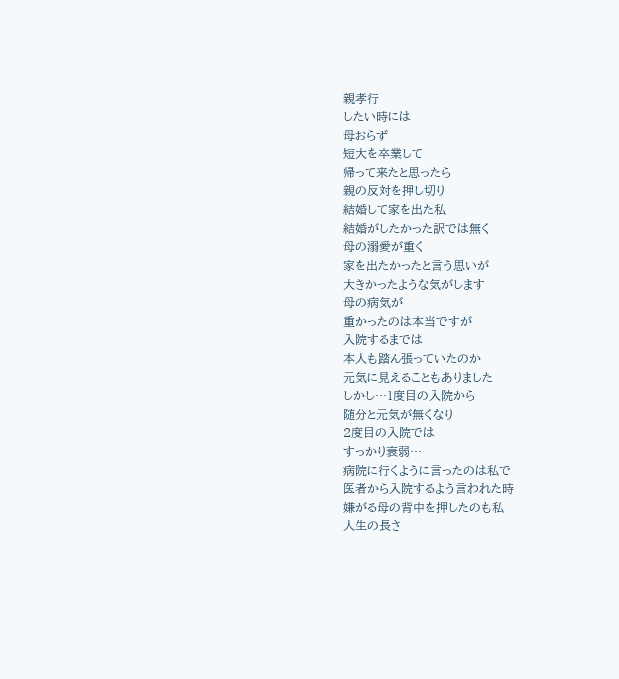親孝行
したい時には
母おらず
短大を卒業して
帰って来たと思ったら
親の反対を押し切り
結婚して家を出た私
結婚がしたかった訳では無く
母の溺愛が重く
家を出たかったと言う思いが
大きかったような気がします
母の病気が
重かったのは本当ですが
入院するまでは
本人も踏ん張っていたのか
元気に見えることもありました
しかし…1度目の入院から
随分と元気が無くなり
2度目の入院では
すっかり衰弱…
病院に行くように言ったのは私で
医者から入院するよう言われた時
嫌がる母の背中を押したのも私
人生の長さ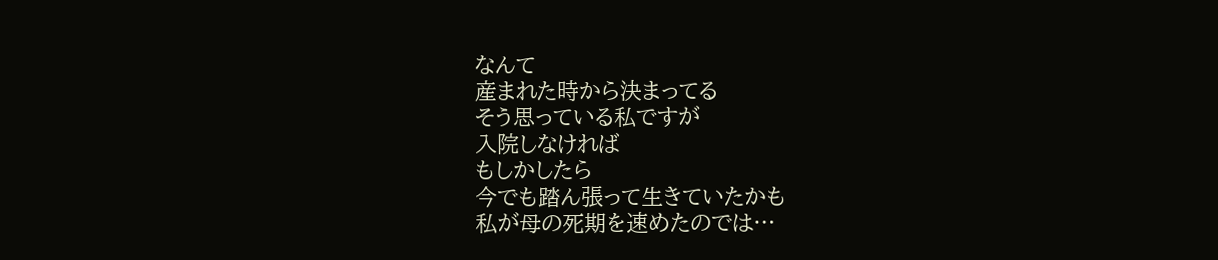なんて
産まれた時から決まってる
そう思っている私ですが
入院しなければ
もしかしたら
今でも踏ん張って生きていたかも
私が母の死期を速めたのでは…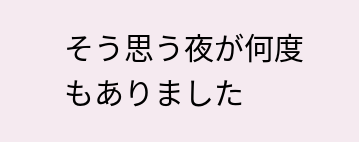そう思う夜が何度もありました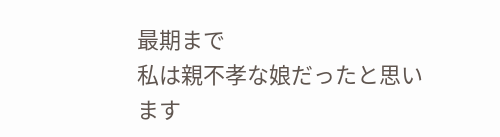最期まで
私は親不孝な娘だったと思います